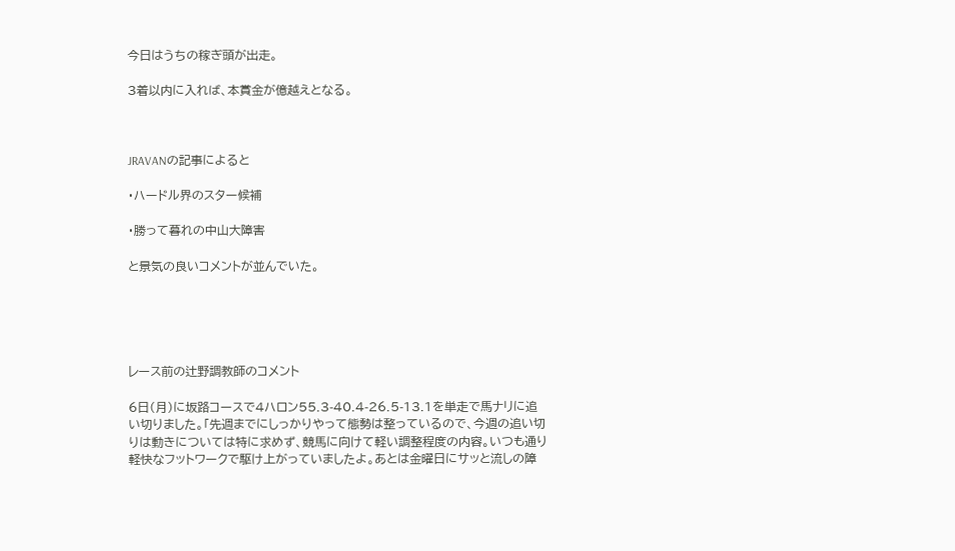今日はうちの稼ぎ頭が出走。

3着以内に入れば、本賞金が億越えとなる。



JRAVANの記事によると

・ハードル界のスター候補

・勝って暮れの中山大障害

と景気の良いコメントが並んでいた。





レース前の辻野調教師のコメント

6日(月)に坂路コースで4ハロン55.3-40.4-26.5-13.1を単走で馬ナリに追い切りました。「先週までにしっかりやって態勢は整っているので、今週の追い切りは動きについては特に求めず、競馬に向けて軽い調整程度の内容。いつも通り軽快なフットワークで駆け上がっていましたよ。あとは金曜日にサッと流しの障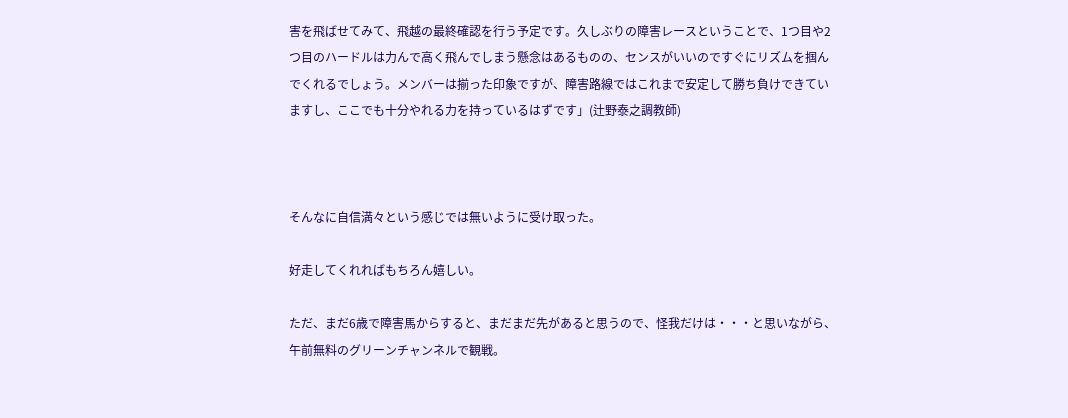害を飛ばせてみて、飛越の最終確認を行う予定です。久しぶりの障害レースということで、1つ目や2つ目のハードルは力んで高く飛んでしまう懸念はあるものの、センスがいいのですぐにリズムを掴んでくれるでしょう。メンバーは揃った印象ですが、障害路線ではこれまで安定して勝ち負けできていますし、ここでも十分やれる力を持っているはずです」(辻野泰之調教師)



そんなに自信満々という感じでは無いように受け取った。

好走してくれればもちろん嬉しい。

ただ、まだ6歳で障害馬からすると、まだまだ先があると思うので、怪我だけは・・・と思いながら、午前無料のグリーンチャンネルで観戦。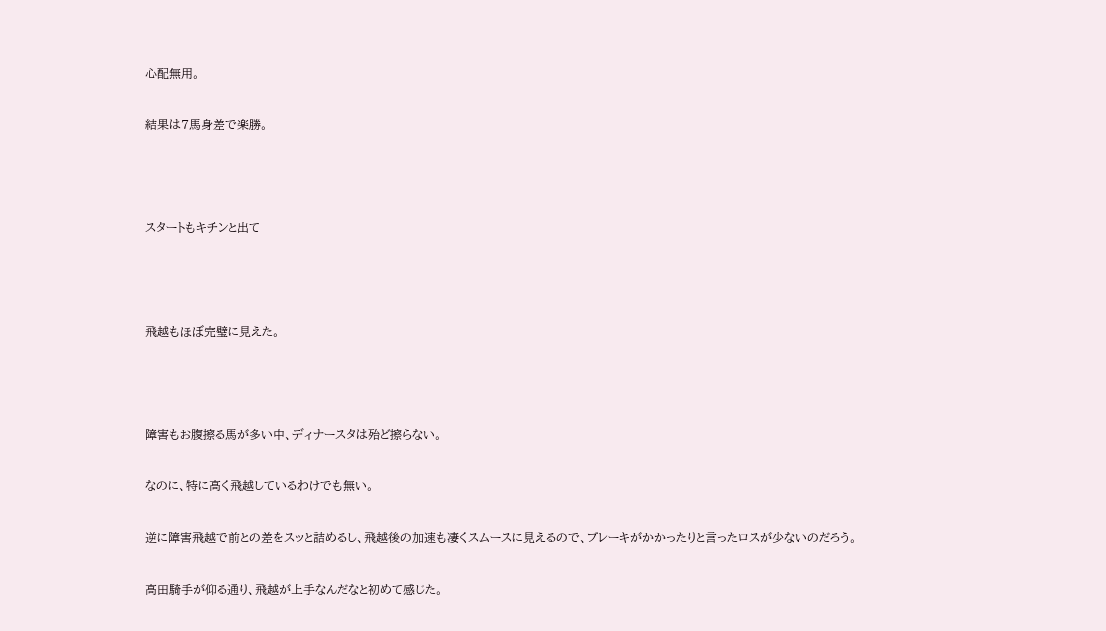心配無用。

結果は7馬身差で楽勝。



スタートもキチンと出て



飛越もほぼ完璧に見えた。



障害もお腹擦る馬が多い中、ディナースタは殆ど擦らない。

なのに、特に高く飛越しているわけでも無い。

逆に障害飛越で前との差をスッと詰めるし、飛越後の加速も凄くスムースに見えるので、ブレーキがかかったりと言ったロスが少ないのだろう。

高田騎手が仰る通り、飛越が上手なんだなと初めて感じた。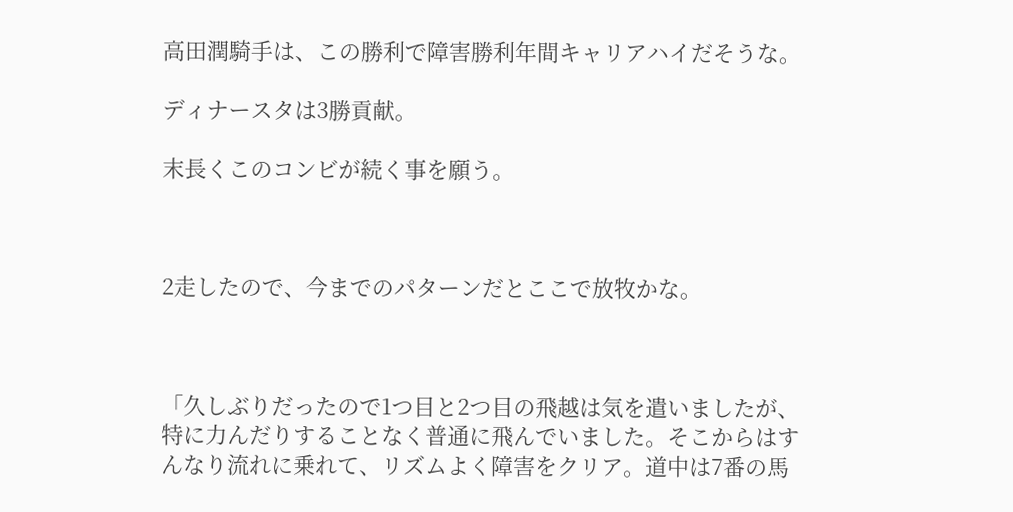高田潤騎手は、この勝利で障害勝利年間キャリアハイだそうな。

ディナースタは3勝貢献。

末長くこのコンビが続く事を願う。



2走したので、今までのパターンだとここで放牧かな。



「久しぶりだったので1つ目と2つ目の飛越は気を遣いましたが、特に力んだりすることなく普通に飛んでいました。そこからはすんなり流れに乗れて、リズムよく障害をクリア。道中は7番の馬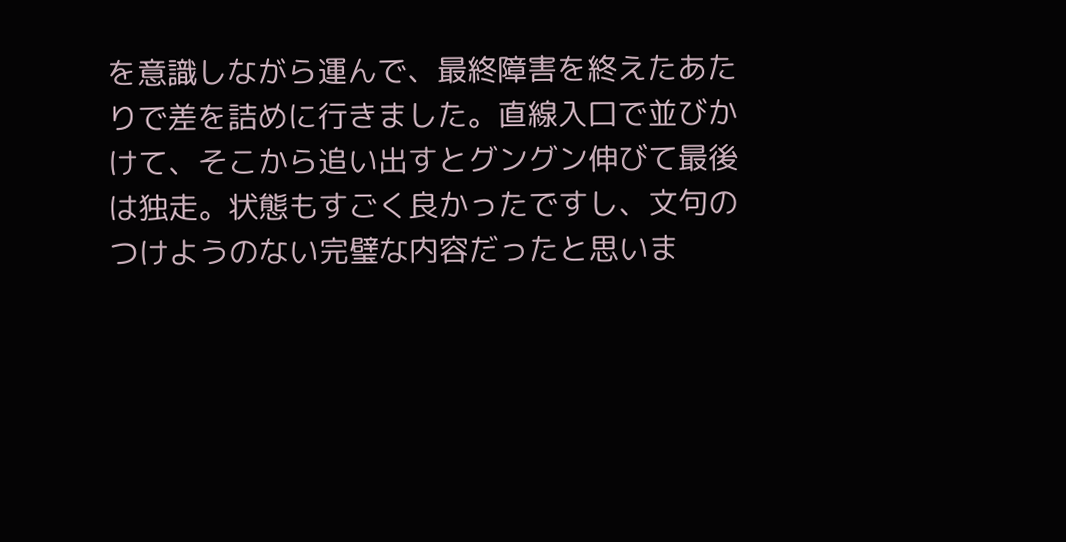を意識しながら運んで、最終障害を終えたあたりで差を詰めに行きました。直線入口で並びかけて、そこから追い出すとグングン伸びて最後は独走。状態もすごく良かったですし、文句のつけようのない完璧な内容だったと思いま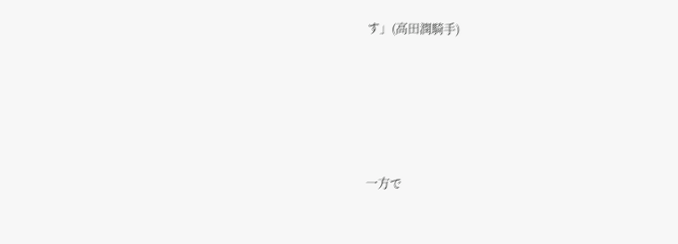す」(高田潤騎手)







一方で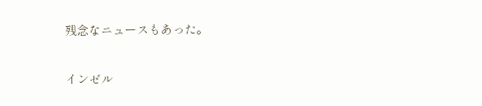残念なニュースもあった。

インゼル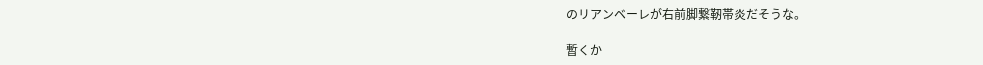のリアンベーレが右前脚繋靭帯炎だそうな。

暫くか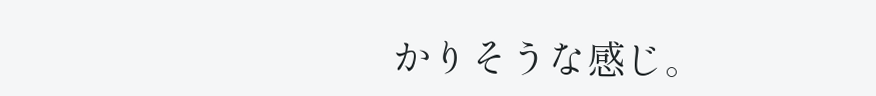かりそうな感じ。